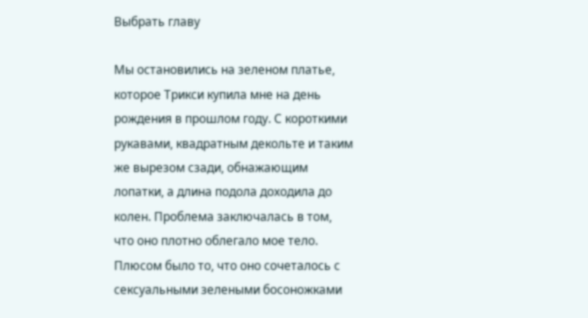Выбрать главу

Мы остановились на зеленом платье, которое Трикси купила мне на день рождения в прошлом году. С короткими рукавами, квадратным декольте и таким же вырезом сзади, обнажающим лопатки, а длина подола доходила до колен. Проблема заключалась в том, что оно плотно облегало мое тело. Плюсом было то, что оно сочеталось с сексуальными зелеными босоножками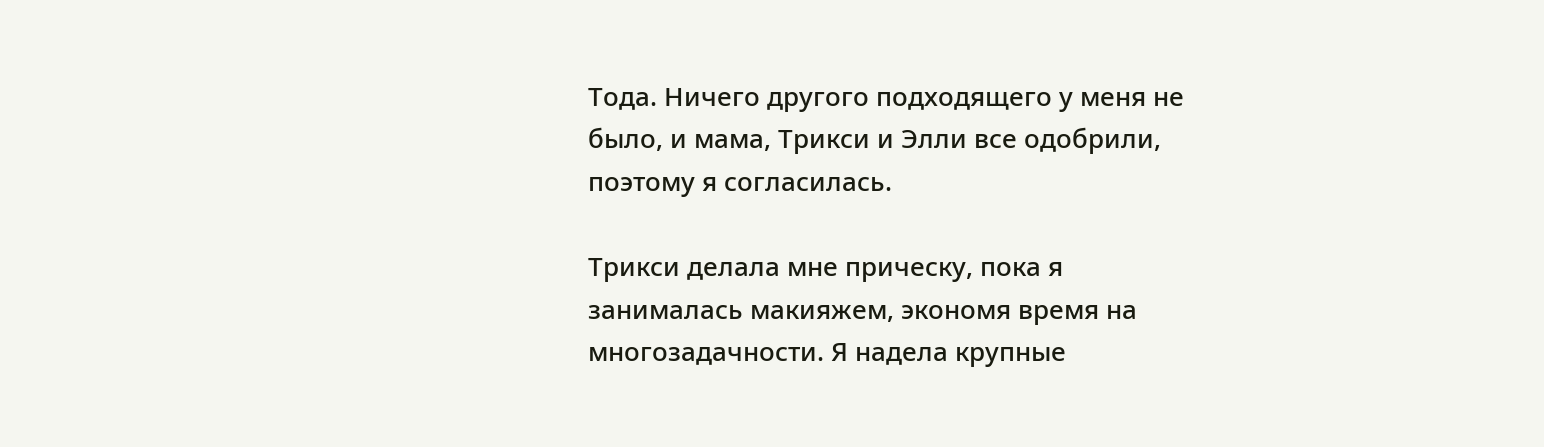Тода. Ничего другого подходящего у меня не было, и мама, Трикси и Элли все одобрили, поэтому я согласилась.

Трикси делала мне прическу, пока я занималась макияжем, экономя время на многозадачности. Я надела крупные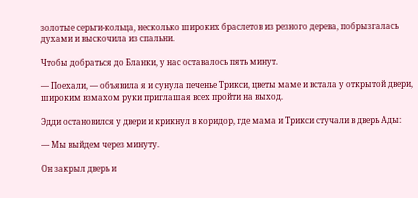золотые серьги-кольца, несколько широких браслетов из резного дерева, побрызгалась духами и выскочила из спальни.

Чтобы добраться до Бланки, у нас оставалось пять минут.

— Поехали, — объявила я и сунула печенье Трикси, цветы маме и встала у открытой двери, широким взмахом руки приглашая всех пройти на выход.

Эдди остановился у двери и крикнул в коридор, где мама и Трикси стучали в дверь Ады:

— Мы выйдем через минуту.

Он закрыл дверь и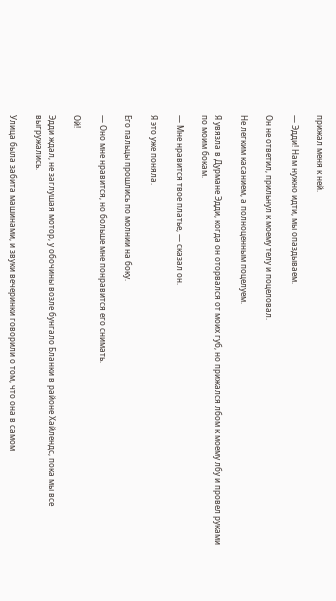прижал меня к ней.

— Эдди! Нам нужно идти, мы опаздываем.

Он не ответил, прильнул к моему телу и поцеловал.

Не легким касанием, а полноценным поцелуем.

Я увязла в Дурмане Эдди, когда он оторвался от моих губ, но прижался лбом к моему лбу и провел руками по моим бокам.

— Мне нравится твое платье, — сказал он.

Я это уже поняла.

Его пальцы прошлись по молнии на боку.

— Оно мне нравится, но больше мне понравится его снимать.

Ой!

Эдди ждал, не заглушая мотор, у обочины возле бунгало Бланки в районе Хайлендс, пока мы все выгружались.

Улица была забита машинами, и звуки вечеринки говорили о том, что она в самом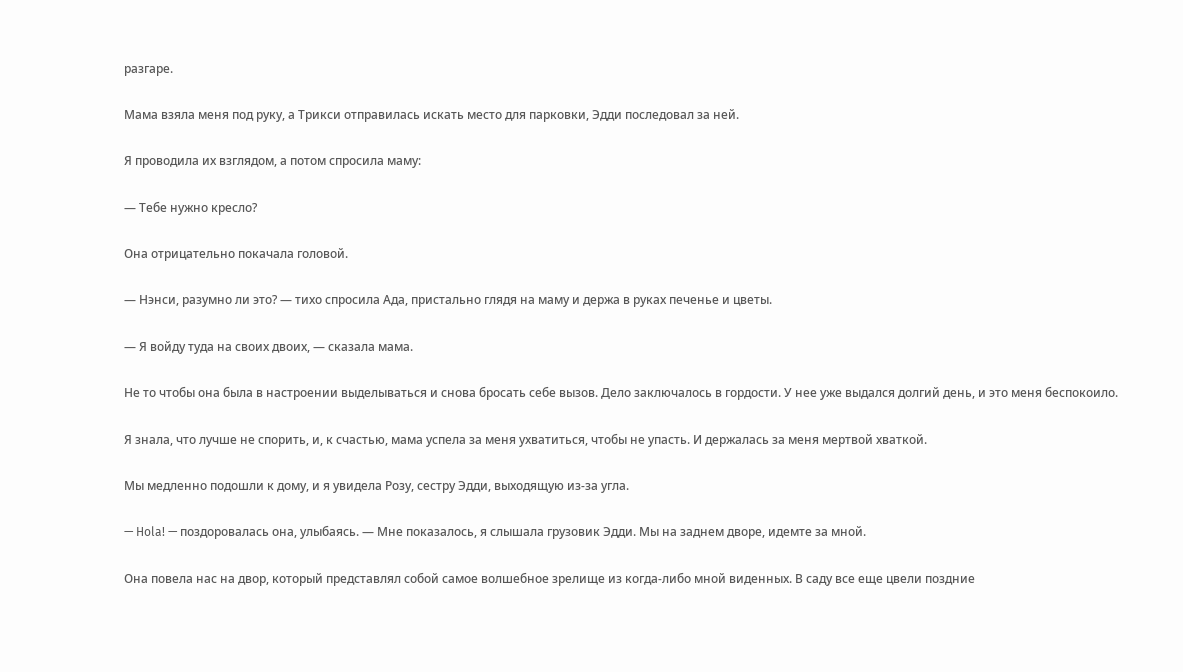разгаре.

Мама взяла меня под руку, а Трикси отправилась искать место для парковки, Эдди последовал за ней.

Я проводила их взглядом, а потом спросила маму:

— Тебе нужно кресло?

Она отрицательно покачала головой.

— Нэнси, разумно ли это? — тихо спросила Ада, пристально глядя на маму и держа в руках печенье и цветы.

— Я войду туда на своих двоих, — сказала мама.

Не то чтобы она была в настроении выделываться и снова бросать себе вызов. Дело заключалось в гордости. У нее уже выдался долгий день, и это меня беспокоило.

Я знала, что лучше не спорить, и, к счастью, мама успела за меня ухватиться, чтобы не упасть. И держалась за меня мертвой хваткой.

Мы медленно подошли к дому, и я увидела Розу, сестру Эдди, выходящую из-за угла.

— Hola! — поздоровалась она, улыбаясь. — Мне показалось, я слышала грузовик Эдди. Мы на заднем дворе, идемте за мной.

Она повела нас на двор, который представлял собой самое волшебное зрелище из когда-либо мной виденных. В саду все еще цвели поздние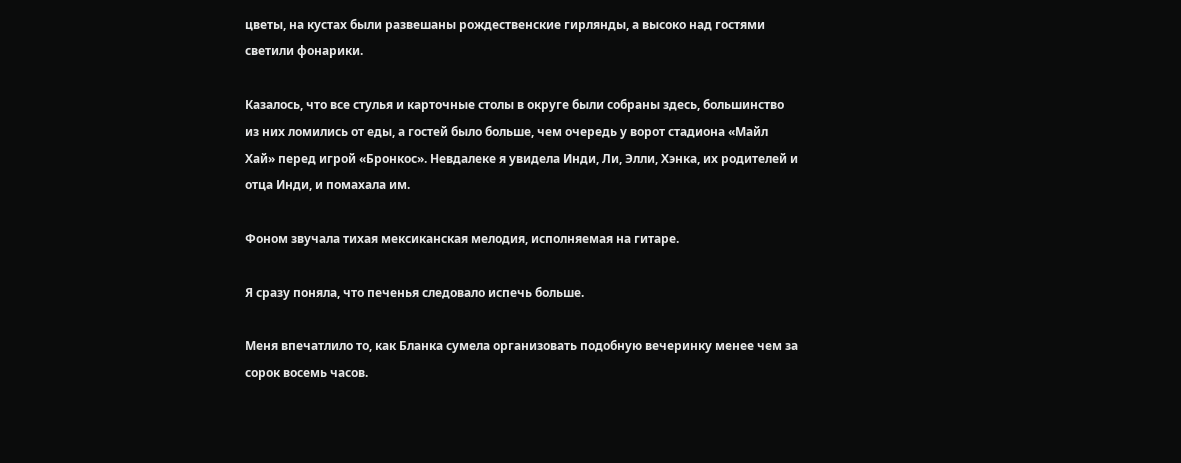цветы, на кустах были развешаны рождественские гирлянды, а высоко над гостями светили фонарики.

Казалось, что все стулья и карточные столы в округе были собраны здесь, большинство из них ломились от еды, а гостей было больше, чем очередь у ворот стадиона «Майл Хай» перед игрой «Бронкос». Невдалеке я увидела Инди, Ли, Элли, Хэнка, их родителей и отца Инди, и помахала им.

Фоном звучала тихая мексиканская мелодия, исполняемая на гитаре.

Я сразу поняла, что печенья следовало испечь больше.

Меня впечатлило то, как Бланка сумела организовать подобную вечеринку менее чем за сорок восемь часов.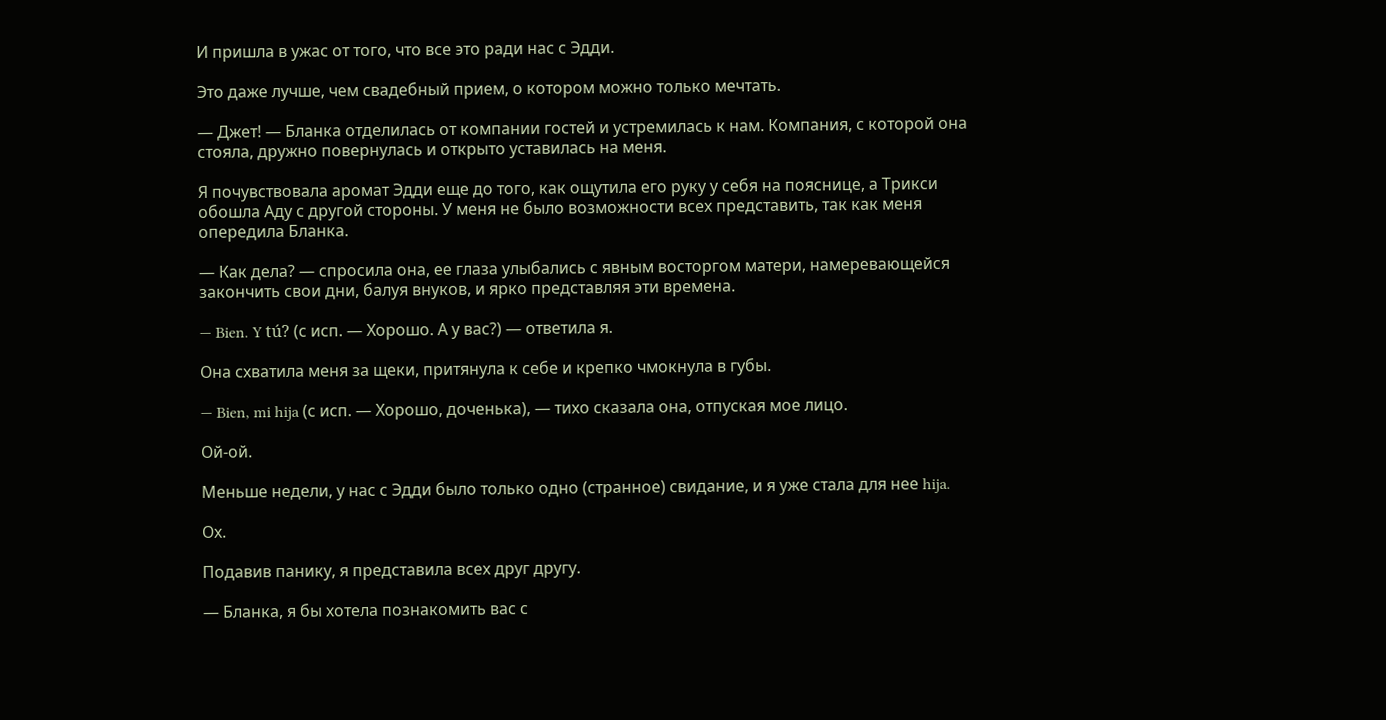И пришла в ужас от того, что все это ради нас с Эдди.

Это даже лучше, чем свадебный прием, о котором можно только мечтать.

— Джет! — Бланка отделилась от компании гостей и устремилась к нам. Компания, с которой она стояла, дружно повернулась и открыто уставилась на меня.

Я почувствовала аромат Эдди еще до того, как ощутила его руку у себя на пояснице, а Трикси обошла Аду с другой стороны. У меня не было возможности всех представить, так как меня опередила Бланка.

— Как дела? — спросила она, ее глаза улыбались с явным восторгом матери, намеревающейся закончить свои дни, балуя внуков, и ярко представляя эти времена.

— Bien. Y tú? (с исп. — Хорошо. А у вас?) — ответила я.

Она схватила меня за щеки, притянула к себе и крепко чмокнула в губы.

— Bien, mi hija (с исп. — Хорошо, доченька), — тихо сказала она, отпуская мое лицо.

Ой-ой.

Меньше недели, у нас с Эдди было только одно (странное) свидание, и я уже стала для нее hija.

Ох.

Подавив панику, я представила всех друг другу.

— Бланка, я бы хотела познакомить вас с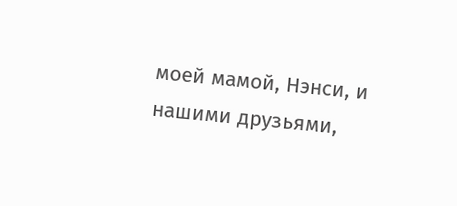моей мамой, Нэнси, и нашими друзьями,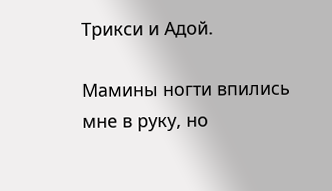Трикси и Адой.

Мамины ногти впились мне в руку, но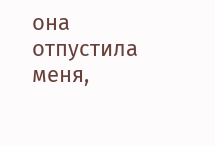она отпустила меня,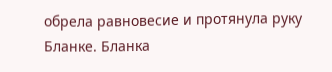обрела равновесие и протянула руку Бланке. Бланка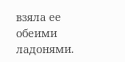взяла ее обеими ладонями.